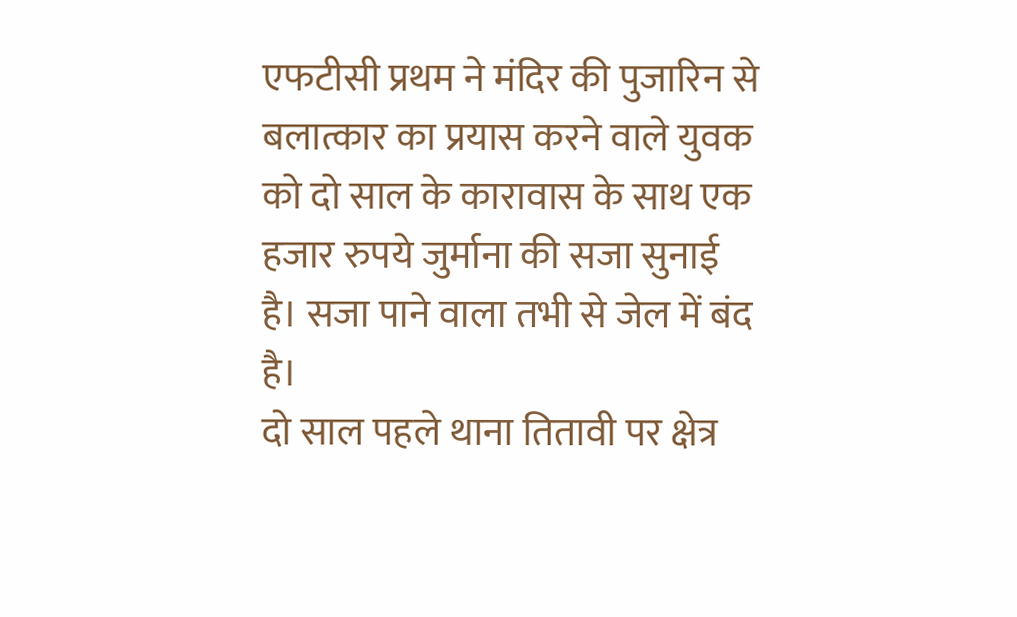एफटीसी प्रथम ने मंदिर की पुजारिन से बलात्कार का प्रयास करने वाले युवक को दो साल के कारावास के साथ एक हजार रुपये जुर्माना की सजा सुनाई है। सजा पाने वाला तभी से जेल में बंद है।
दो साल पहले थाना तितावी पर क्षेत्र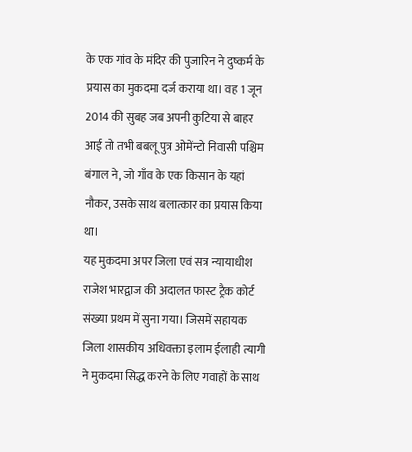के एक गांव के मंदिर की पुजारिन ने दुष्कर्म के प्रयास का मुकदमा दर्ज कराया था। वह 1 जून 2014 की सुबह जब अपनी कुटिया से बाहर आई तो तभी बबलू पुत्र ओमेंन्टो निवासी पश्चिम बंगाल ने, जो गाँव के एक किसान के यहां नौकर, उसके साथ बलात्कार का प्रयास किया था।
यह मुकदमा अपर जिला एवं सत्र न्यायाधीश राजेश भारद्वाज की अदालत फास्ट ट्रैक कोर्ट संख्या प्रथम में सुना गया। जिसमें सहायक जिला शासकीय अधिवक्ता इलाम ईलाही त्यागी ने मुकदमा सिद्ध करने के लिए गवाहों के साथ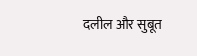दलील और सुबूत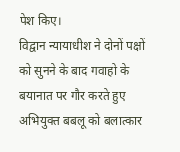पेश किए।
विद्वान न्यायाधीश ने दोनों पक्षों को सुनने के बाद गवाहो के बयानात पर गौर करते हुए अभियुक्त बबलू को बलात्कार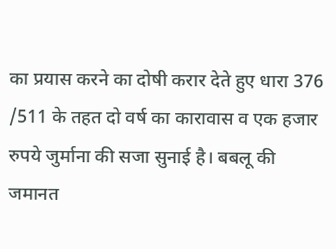का प्रयास करने का दोषी करार देते हुए धारा 376 /511 के तहत दो वर्ष का कारावास व एक हजार रुपये जुर्माना की सजा सुनाई है। बबलू की जमानत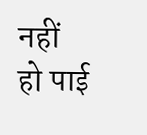नहीं हो पाई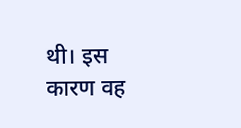थी। इस कारण वह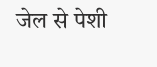जेल से पेशी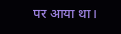पर आया था।